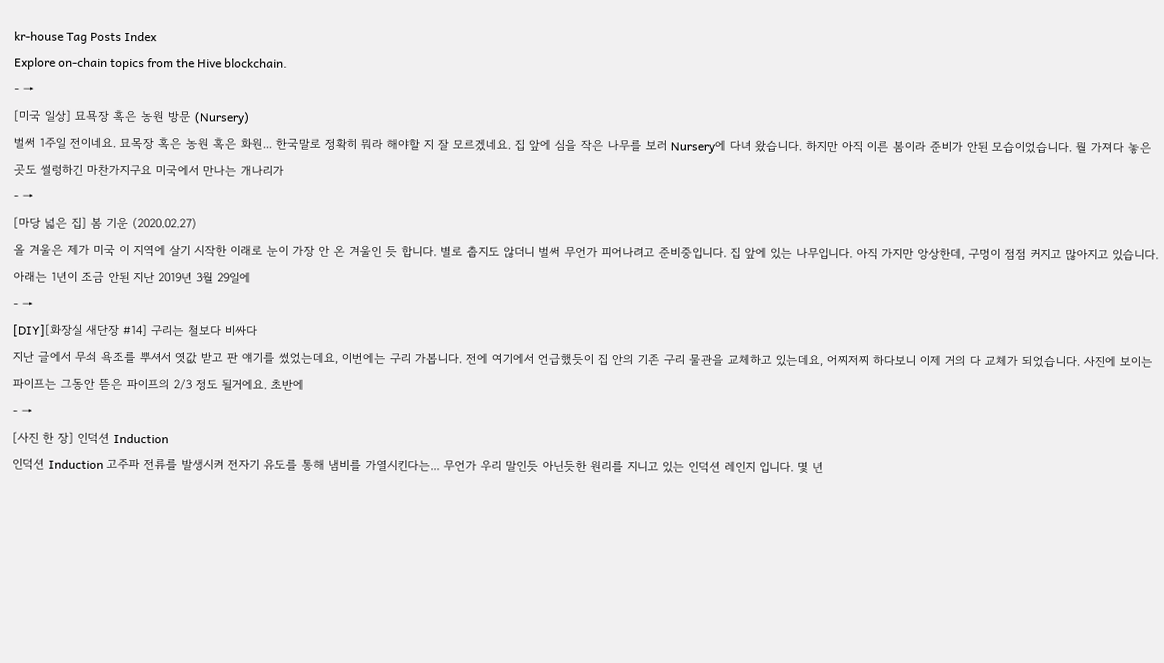kr-house Tag Posts Index
Explore on-chain topics from the Hive blockchain.
- →
[미국 일상] 묘묙장 혹은 농원 방문 (Nursery)
벌써 1주일 전이네요. 묘목장 혹은 농원 혹은 화원... 한국말로 정확히 뭐라 해야할 지 잘 모르겠네요. 집 앞에 심을 작은 나무를 보러 Nursery에 다녀 왔습니다. 하지만 아직 이른 봄이라 준비가 안된 모습이었습니다. 뭘 가져다 놓은 곳도 썰렁하긴 마찬가지구요 미국에서 만나는 개나리가
- →
[마당 넓은 집] 봄 기운 (2020.02.27)
올 겨울은 제가 미국 이 지역에 살기 시작한 이래로 눈이 가장 안 온 겨울인 듯 합니다. 별로 춥지도 않더니 벌써 무언가 피어나려고 준비중입니다. 집 앞에 있는 나무입니다. 아직 가지만 앙상한데, 구멍이 점점 커지고 많아지고 있습니다. 아래는 1년이 조금 안된 지난 2019년 3월 29일에
- →
[DIY][화장실 새단장 #14] 구리는 철보다 비싸다
지난 글에서 무쇠 욕조를 뿌셔서 엿값 받고 판 얘기를 썼었는데요, 이번에는 구리 가봅니다. 전에 여기에서 언급했듯이 집 안의 기존 구리 물관을 교체하고 있는데요, 어찌저찌 하다보니 이제 거의 다 교체가 되었습니다. 사진에 보이는 파이프는 그동안 뜯은 파이프의 2/3 정도 될거에요. 초반에
- →
[사진 한 장] 인덕션 Induction
인덕션 Induction 고주파 전류를 발생시켜 전자기 유도를 통해 냄비를 가열시킨다는... 무언가 우리 말인듯 아닌듯한 원리를 지니고 있는 인덕션 레인지 입니다. 몇 년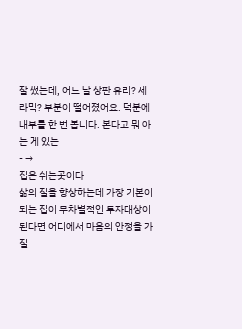잘 썼는데, 어느 날 상판 유리? 세라믹? 부분이 떨어졌어요. 덕분에 내부를 한 번 봅니다. 본다고 뭐 아는 게 있는
- →
집은 쉬는곳이다
삶의 질을 향상하는데 가장 기본이 되는 집이 무차별적인 투자대상이 된다면 어디에서 마음의 안정을 가질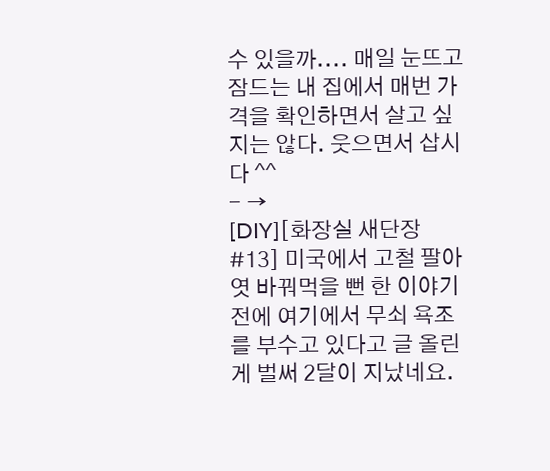수 있을까.... 매일 눈뜨고 잠드는 내 집에서 매번 가격을 확인하면서 살고 싶지는 않다. 웃으면서 삽시다 ^^
- →
[DIY][화장실 새단장 #13] 미국에서 고철 팔아 엿 바꿔먹을 뻔 한 이야기
전에 여기에서 무쇠 욕조를 부수고 있다고 글 올린 게 벌써 2달이 지났네요.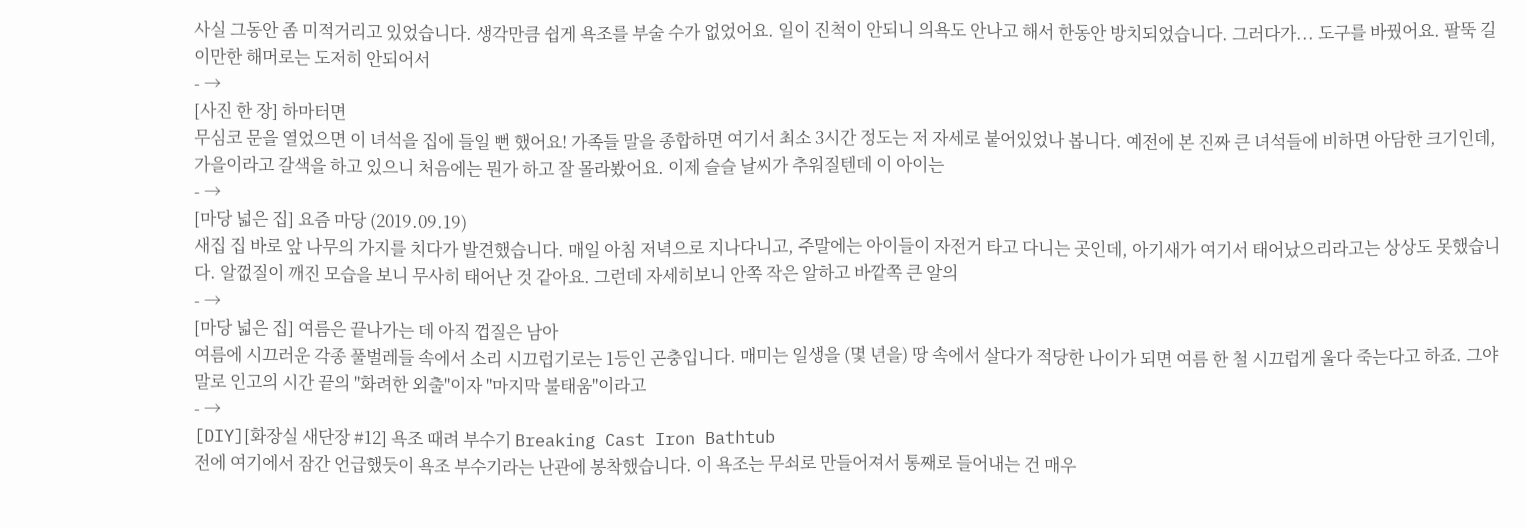사실 그동안 좀 미적거리고 있었습니다. 생각만큼 쉽게 욕조를 부술 수가 없었어요. 일이 진척이 안되니 의욕도 안나고 해서 한동안 방치되었습니다. 그러다가... 도구를 바꿨어요. 팔뚝 길이만한 해머로는 도저히 안되어서
- →
[사진 한 장] 하마터면
무심코 문을 열었으면 이 녀석을 집에 들일 뻔 했어요! 가족들 말을 종합하면 여기서 최소 3시간 정도는 저 자세로 붙어있었나 봅니다. 예전에 본 진짜 큰 녀석들에 비하면 아담한 크기인데, 가을이라고 갈색을 하고 있으니 처음에는 뭔가 하고 잘 몰라봤어요. 이제 슬슬 날씨가 추워질텐데 이 아이는
- →
[마당 넓은 집] 요즘 마당 (2019.09.19)
새집 집 바로 앞 나무의 가지를 치다가 발견했습니다. 매일 아침 저녁으로 지나다니고, 주말에는 아이들이 자전거 타고 다니는 곳인데, 아기새가 여기서 태어났으리라고는 상상도 못했습니다. 알껎질이 깨진 모습을 보니 무사히 태어난 것 같아요. 그런데 자세히보니 안쪽 작은 알하고 바깥쪽 큰 알의
- →
[마당 넓은 집] 여름은 끝나가는 데 아직 껍질은 남아
여름에 시끄러운 각종 풀벌레들 속에서 소리 시끄럽기로는 1등인 곤충입니다. 매미는 일생을 (몇 년을) 땅 속에서 살다가 적당한 나이가 되면 여름 한 철 시끄럽게 울다 죽는다고 하죠. 그야말로 인고의 시간 끝의 "화려한 외출"이자 "마지막 불태움"이라고
- →
[DIY][화장실 새단장 #12] 욕조 때려 부수기 Breaking Cast Iron Bathtub
전에 여기에서 잠간 언급했듯이 욕조 부수기라는 난관에 봉착했습니다. 이 욕조는 무쇠로 만들어져서 통째로 들어내는 건 매우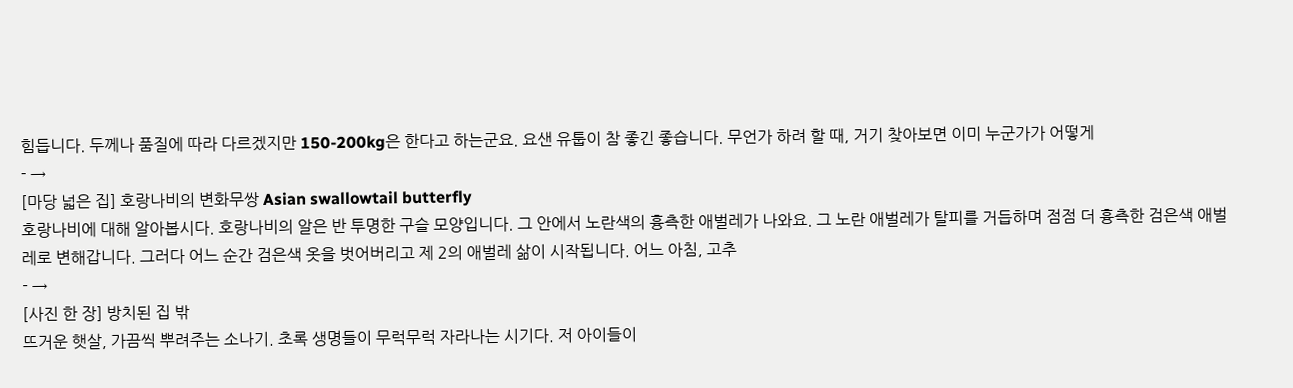힘듭니다. 두께나 품질에 따라 다르겠지만 150-200kg은 한다고 하는군요. 요샌 유툽이 참 좋긴 좋습니다. 무언가 하려 할 때, 거기 찾아보면 이미 누군가가 어떻게
- →
[마당 넓은 집] 호랑나비의 변화무쌍 Asian swallowtail butterfly
호랑나비에 대해 알아봅시다. 호랑나비의 알은 반 투명한 구슬 모양입니다. 그 안에서 노란색의 흉측한 애벌레가 나와요. 그 노란 애벌레가 탈피를 거듭하며 점점 더 흉측한 검은색 애벌레로 변해갑니다. 그러다 어느 순간 검은색 옷을 벗어버리고 제 2의 애벌레 삶이 시작됩니다. 어느 아침, 고추
- →
[사진 한 장] 방치된 집 밖
뜨거운 햇살, 가끔씩 뿌려주는 소나기. 초록 생명들이 무럭무럭 자라나는 시기다. 저 아이들이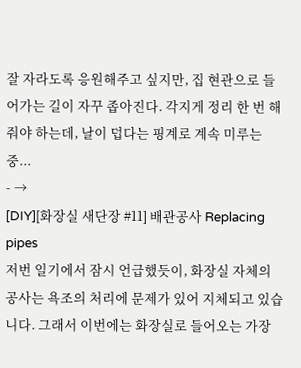잘 자라도록 응원해주고 싶지만, 집 현관으로 들어가는 길이 자꾸 좁아진다. 각지게 정리 한 번 해줘야 하는데, 날이 덥다는 핑계로 계속 미루는 중...
- →
[DIY][화장실 새단장 #11] 배관공사 Replacing pipes
저번 일기에서 잠시 언급했듯이, 화장실 자체의 공사는 욕조의 처리에 문제가 있어 지체되고 있습니다. 그래서 이번에는 화장실로 들어오는 가장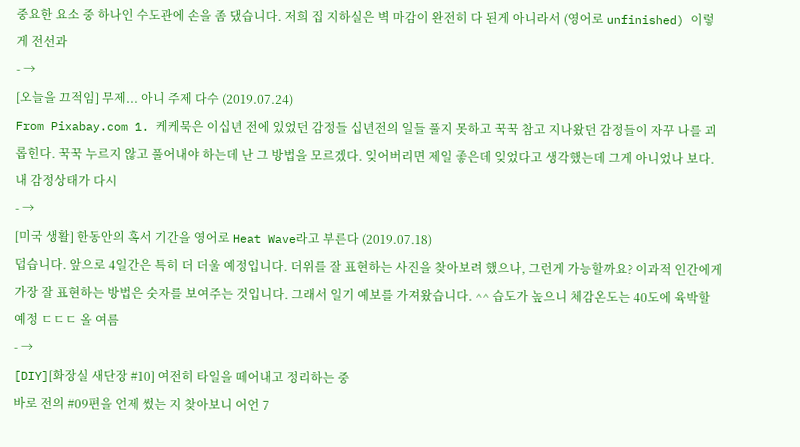중요한 요소 중 하나인 수도관에 손을 좀 댔습니다. 저희 집 지하실은 벽 마감이 완전히 다 된게 아니라서 (영어로 unfinished) 이렇게 전선과
- →
[오늘을 끄적임] 무제... 아니 주제 다수 (2019.07.24)
From Pixabay.com 1. 케케묵은 이십년 전에 있었던 감정들 십년전의 일들 풀지 못하고 꾹꾹 참고 지나왔던 감정들이 자꾸 나를 괴롭힌다. 꾹꾹 누르지 않고 풀어내야 하는데 난 그 방법을 모르겠다. 잊어버리면 제일 좋은데 잊었다고 생각했는데 그게 아니었나 보다. 내 감정상태가 다시
- →
[미국 생활] 한동안의 혹서 기간을 영어로 Heat Wave라고 부른다 (2019.07.18)
덥습니다. 앞으로 4일간은 특히 더 더울 예정입니다. 더위를 잘 표현하는 사진을 찾아보려 했으나, 그런게 가능할까요? 이과적 인간에게 가장 잘 표현하는 방법은 숫자를 보여주는 것입니다. 그래서 일기 예보를 가져왔습니다. ^^ 습도가 높으니 체감온도는 40도에 육박할 예정 ㄷㄷㄷ 올 여름
- →
[DIY][화장실 새단장 #10] 여전히 타일을 떼어내고 정리하는 중
바로 전의 #09편을 언제 썼는 지 찾아보니 어언 7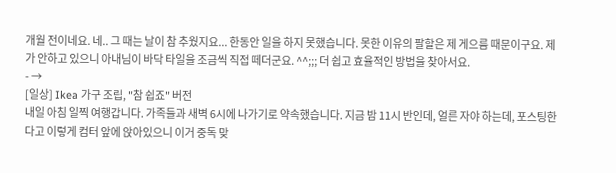개월 전이네요. 네.. 그 때는 날이 참 추웠지요... 한동안 일을 하지 못했습니다. 못한 이유의 팔할은 제 게으름 때문이구요. 제가 안하고 있으니 아내님이 바닥 타일을 조금씩 직접 떼더군요. ^^;;; 더 쉽고 효율적인 방법을 찾아서요.
- →
[일상] Ikea 가구 조립, "참 쉽죠" 버전
내일 아침 일찍 여행갑니다. 가족들과 새벽 6시에 나가기로 약속했습니다. 지금 밤 11시 반인데, 얼른 자야 하는데, 포스팅한다고 이렇게 컴터 앞에 앉아있으니 이거 중독 맞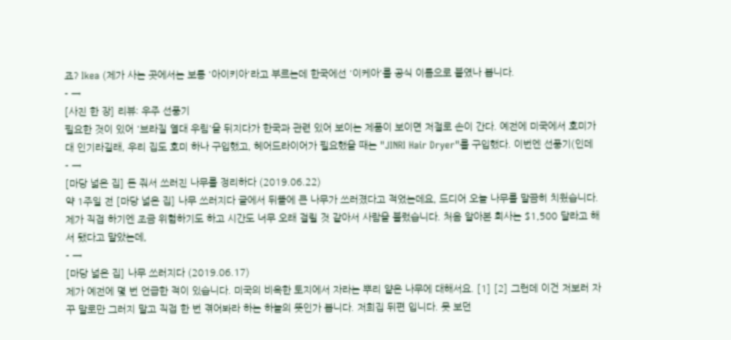죠? Ikea (제가 사는 곳에서는 보통 '아이키아'라고 부르는데 한국에선 '이케아'를 공식 이름으로 붙였나 봅니다.
- →
[사진 한 장] 리뷰: 우주 선풍기
필요한 것이 있어 '브라질 열대 우림'을 뒤지다가 한국과 관련 있어 보이는 제품이 보이면 저절로 손이 간다. 예전에 미국에서 호미가 대 인기라길래, 우리 집도 호미 하나 구입했고, 헤어드라이어가 필요했을 때는 "JINRI Hair Dryer"를 구입했다. 이번엔 선풍기(인데
- →
[마당 넓은 집] 돈 줘서 쓰러진 나무를 정리하다 (2019.06.22)
약 1주일 전 [마당 넓은 집] 나무 쓰러지다 글에서 뒤뜰에 큰 나무가 쓰러졌다고 적었는데요, 드디어 오늘 나무를 말끔히 치웠습니다. 제가 직접 하기엔 조금 위험하기도 하고 시간도 너무 오래 걸릴 것 같아서 사람을 불렀습니다. 처음 알아본 회사는 $1,500 달라고 해서 됐다고 말았는데,
- →
[마당 넓은 집] 나무 쓰러지다 (2019.06.17)
제가 예전에 몇 번 언급한 적이 있습니다. 미국의 비옥한 토지에서 자라는 뿌리 얕은 나무에 대해서요. [1] [2] 그런데 이건 저보러 자꾸 말로만 그러지 말고 직접 한 번 겪어봐라 하는 하늘의 뜻인가 봅니다. 저희집 뒤편 입니다. 못 보던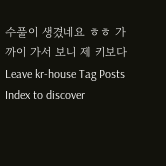수풀이 생겼네요 ㅎㅎ 가까이 가서 보니 제 키보다
Leave kr-house Tag Posts Index to discover